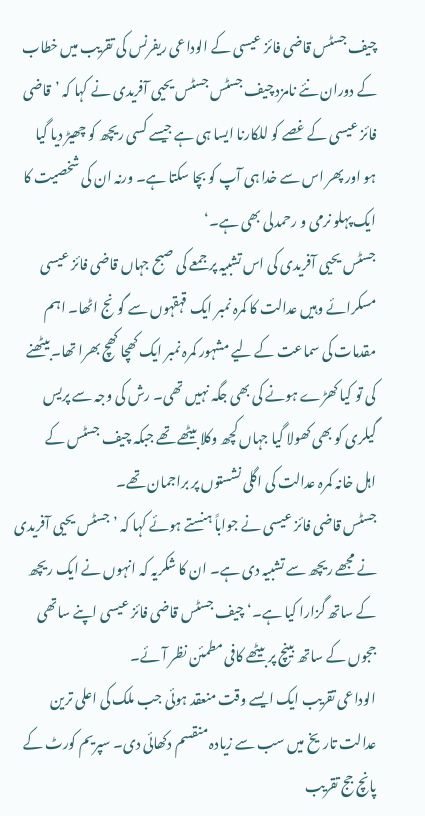چیف جسٹس قاضی فائز عیسی کے الوداعی ریفرنس کی تقریب میں خطاب کے دوران نئے نامزد چیف جسٹس جسٹس یحیی آفریدی نے کہا کہ ’قاضی فائز عیسی کے غصے کو للکارنا ایسا ہی ہے جیسے کسی ریچھ کو چھیڑ دیا گیا ہو اور پھر اس سے خدا ہی آپ کو بچا سکتا ہے۔ ورنہ ان کی شخصیت کا ایک پہلو نرمی و رحمدلی بھی ہے۔‘
جسٹس یحیی آفریدی کی اس تشبیہ پر جمعے کی صبح جہاں قاضی فائز عیسی مسکرائے وہیں عدالت کا کمرہ نمبر ایک قہقہوں سے گونج اٹھا۔ اہم مقدمات کی سماعت کے لیے مشہور کمرہ نمبر ایک کھچا کھچ بھرا تھا۔ بیٹھنے کی تو کیا کھڑے ہونے کی بھی جگہ نہیں تھی۔ رش کی وجہ سے پریس گیلری کو بھی کھولا گیا جہاں کچھ وکلا بیٹھے تھے جبکہ چیف جسٹس کے اہل خانہ کمرہ عدالت کی اگلی نشستوں پر براجمان تھے۔
جسٹس قاضی فائز عیسی نے جواباً ہنستے ہوئے کہا کہ ’جسٹس یحیی آفریدی نے مجھے ریچھ سے تشبیہ دی ہے۔ ان کا شکریہ کہ انہوں نے ایک ریچھ کے ساتھ گزارا کیا ہے۔‘ چیف جسٹس قاضی فائز عیسی اپنے ساتھی ججوں کے ساتھ بینچ پر بیٹھے کافی مطمئن نظر آئے۔
الوداعی تقریب ایک ایسے وقت منعقد ہوئی جب ملک کی اعلی ترین عدالت تاریخ میں سب سے زیادہ منقسم دکھائی دی۔ سپریم کورٹ کے پانچ جج تقریب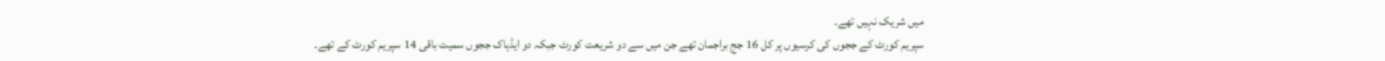میں شریک نہیں تھے۔
سپریم کورٹ کے ججوں کی کرسیوں پر کل 16 جج براجمان تھے جن میں سے دو شریعت کورٹ جبکہ دو ایڈہاک ججوں سمیت باقی 14 سپریم کورٹ کے تھے۔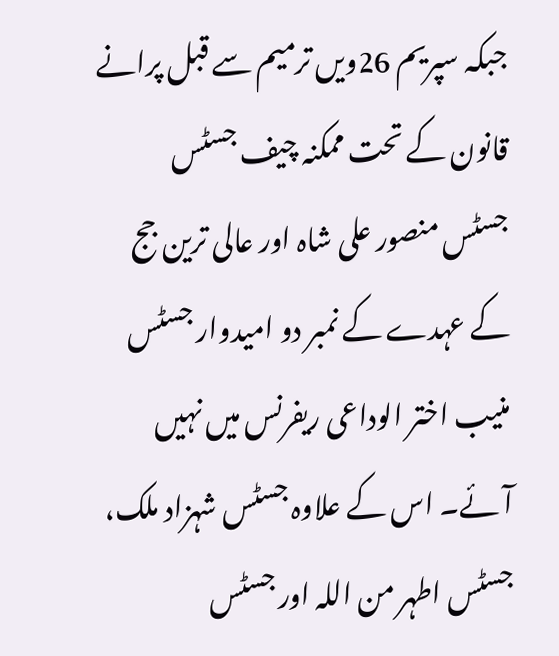جبکہ سپریم 26ویں ترمیم سے قبل پرانے قانون کے تحت ممکنہ چیف جسٹس جسٹس منصور علی شاہ اور عالی ترین جج کے عہدے کے نمبر دو امیدوار جسٹس منیب اختر الوداعی ریفرنس میں نہیں آئے۔ اس کے علاوہ جسٹس شہزاد ملک، جسٹس اطہر من اللہ اور جسٹس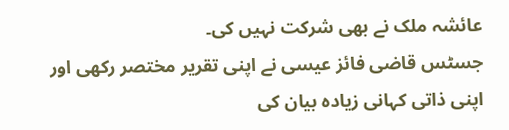عائشہ ملک نے بھی شرکت نہیں کی۔
جسٹس قاضی فائز عیسی نے اپنی تقریر مختصر رکھی اور اپنی ذاتی کہانی زیادہ بیان کی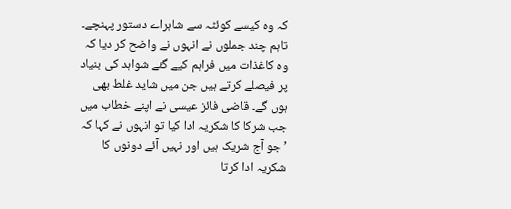کہ وہ کیسے کوئٹہ سے شاہراے دستور پہنچے۔ تاہم چند جملوں نے انہوں نے واضح کر دیا کہ وہ کاغذات میں فراہم کیے گئے شواہد کی بنیاد پر فیصلے کرتے ہیں جن میں شاید غلط بھی ہوں گے۔ قاضی فائز عیسی نے اپنے خطاب میں جب شرکا کا شکریہ ادا کیا تو انہوں نے کہا کہ ’جو آج شریک ہیں اور نہیں آئے دونوں کا شکریہ ادا کرتا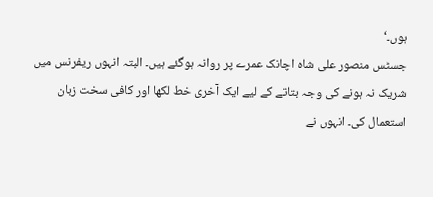ہوں۔‘
جسٹس منصور علی شاہ اچانک عمرے پر روانہ ہوگئے ہیں۔ البتہ انہوں ریفرنس میں شریک نہ ہونے کی وجہ بتاتے کے لیے ایک آخری خط لکھا اور کافی سخت زبان استعمال کی۔ انہوں نے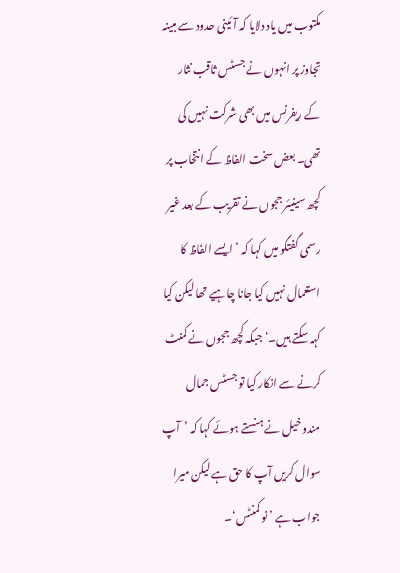مکتوب میں یاد دلایا کہ آئینی حدود سے مبینہ تجاوز پر انہوں نے جسٹس ثاقب نثار کے ریفرنس میں بھی شرکت نہیں کی تھی۔ بعض سخت الفاظ کے انتخاب پر کچھ سینیئر ججوں نے تقریب کے بعد غیر رسمی گفتگو میں کہا کہ ’ایسے الفاظ کا استعمال نہیں کیا جانا چاہیے تھا لیکن کیا کہہ سکتے ہیں۔‘ جبکہ کچھ ججوں نے کمنٹ کرنے سے انکار کیا تو جسٹس جمال مندوخیل نے ہنستے ہوئے کہا کہ ’آپ سوال کریں آپ کا حق ہے لیکن میرا جواب ہے ’نو کمنٹس‘۔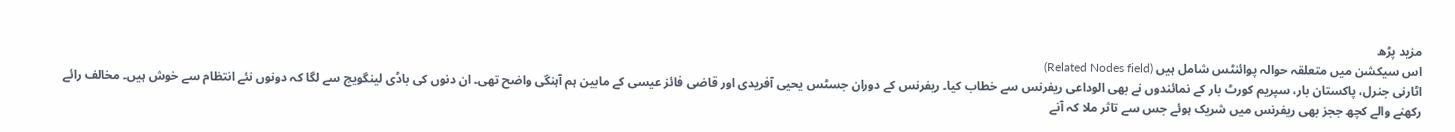مزید پڑھ
اس سیکشن میں متعلقہ حوالہ پوائنٹس شامل ہیں (Related Nodes field)
اٹارنی جنرل، پاکستان بار، سپریم کورٹ بار کے نمائندوں نے بھی الوداعی ریفرنس سے خطاب کیا۔ ریفرنس کے دوران جسٹس یحیی آفریدی اور قاضی فائز عیسی کے مابین ہم آہنگی واضح تھی۔ ان دنوں کی باڈی لینگویج سے لگا کہ دونوں نئے انتظام سے خوش ہیں۔ مخالف رائے رکھنے والے کچھ ججز بھی ریفرنس میں شریک ہوئے جس سے تاثر ملا کہ آنے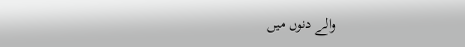والے دنوں میں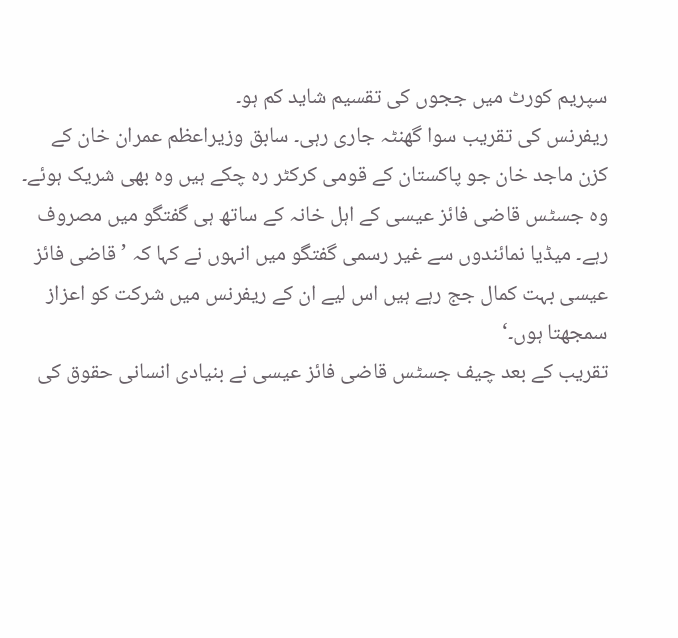سپریم کورٹ میں ججوں کی تقسیم شاید کم ہو۔
ریفرنس کی تقریب سوا گھنٹہ جاری رہی۔ سابق وزیراعظم عمران خان کے کزن ماجد خان جو پاکستان کے قومی کرکٹر رہ چکے ہیں وہ بھی شریک ہوئے۔ وہ جسٹس قاضی فائز عیسی کے اہل خانہ کے ساتھ ہی گفتگو میں مصروف رہے۔ میڈیا نمائندوں سے غیر رسمی گفتگو میں انہوں نے کہا کہ ’قاضی فائز عیسی بہت کمال جج رہے ہیں اس لیے ان کے ریفرنس میں شرکت کو اعزاز سمجھتا ہوں۔‘
تقریب کے بعد چیف جسٹس قاضی فائز عیسی نے بنیادی انسانی حقوق کی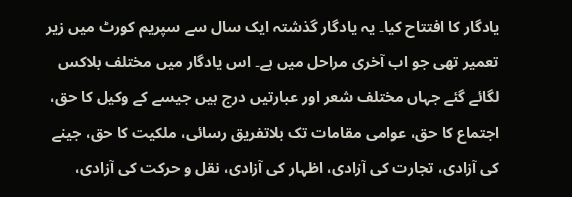یادگار کا افتتاح کیا۔ یہ یادگار گذشتہ ایک سال سے سپریم کورٹ میں زیر تعمیر تھی جو اب آخری مراحل میں ہے۔ اس یادگار میں مختلف بلاکس لگائے گئے جہاں مختلف شعر اور عبارتیں درج ہیں جیسے کے وکیل کا حق، اجتماع کا حق، عوامی مقامات تک بلاتفریق رسائی، ملکیت کا حق، جینے کی آزادی، تجارت کی آزادی، اظہار کی آزادی، نقل و حرکت کی آزادی،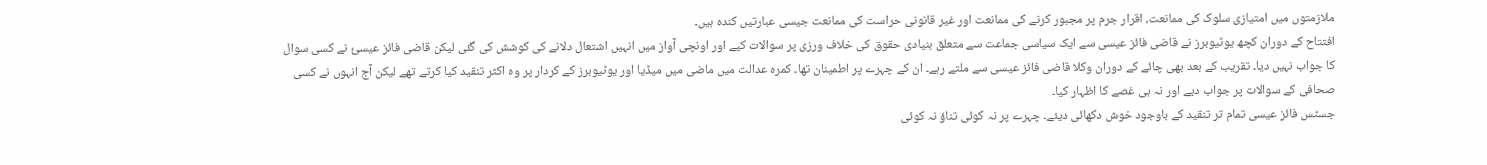ملازمتوں میں امتیازی سلوک کی ممانعت، اقرار جرم پر مجبور کرنے کی ممانعت اور غیر قانونی حراست کی ممانعت جیسی عبارتیں کندہ ہیں۔
افتتاح کے دوران کچھ یوٹیوبرز نے قاضی فائز عیسی سے ایک سیاسی جماعت سے متعلق بنیادی حقوق کی خلاف ورزی پر سوالات کیے اور اونچی آواز میں انہیں اشتعال دلانے کی کوشش کی گئی لیکن قاضی فائز عیسئ نے کسی سوال کا جواب نہیں دیا۔ تقریب کے بعد بھی چائے کے دوران وکلا قاضی فائز عیسی سے ملتے رہے۔ ان کے چہرے پر اطمینان تھا۔ کمرہ عدالت میں ماضی میں میڈیا اور یوٹیوبرز کے کردار پر وہ اکثر تنقید کیا کرتے تھے لیکن آج انہوں نے کسی صحافی کے سوالات پر جواب دیے اور نہ ہی غصے کا اظہار کیا۔
جسٹس فائز عیسی تمام تر تنقید کے باوجود خوش دکھائی دیئے۔ چہرے پر نہ کوئی تناؤ نہ کوئی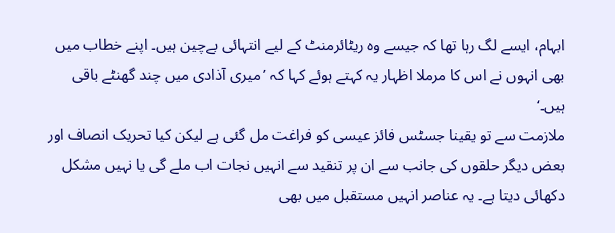ابہام، ایسے لگ رہا تھا کہ جیسے وہ ریٹائرمنٹ کے لیے انتہائی بےچین ہیں۔ اپنے خطاب میں بھی انہوں نے اس کا مرملا اظہار یہ کہتے ہوئے کہا کہ ’میری آذادی میں چند گھنٹے باقی ہیں۔‘
ملازمت سے تو یقینا جسٹس فائز عیسی کو فراغت مل گئی ہے لیکن کیا تحریک انصاف اور بعض دیگر حلقوں کی جانب سے ان پر تنقید سے انہیں نجات اب ملے گی یا نہیں مشکل دکھائی دیتا ہے۔ یہ عناصر انہیں مستقبل میں بھی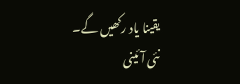یقینا یاد رکھیں گے۔
نئی آئینی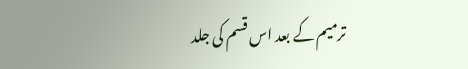ترمیم کے بعد اس قسم کی جلد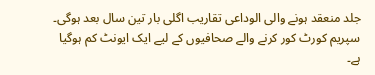جلد منعقد ہونے والی الوداعی تقاریب اگلی بار تین سال بعد ہوگی۔ سپریم کورٹ کور کرنے والے صحافیوں کے لیے ایک ایونٹ کم ہوگیا ہے۔